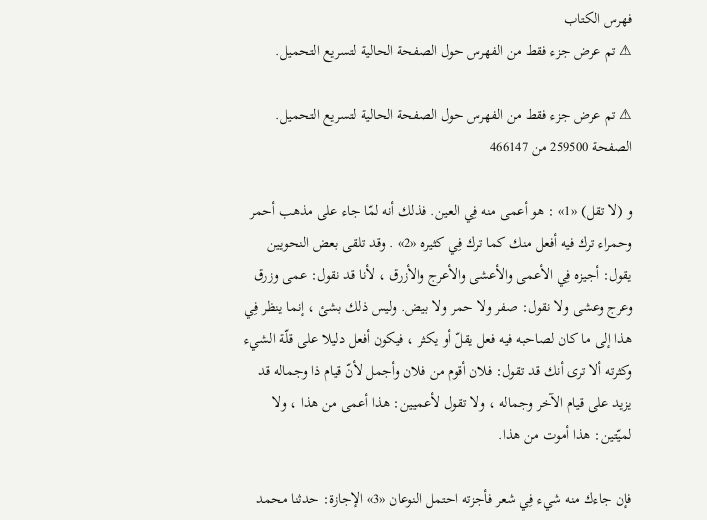فهرس الكتاب
⚠ تم عرض جزء فقط من الفهرس حول الصفحة الحالية لتسريع التحميل.

⚠ تم عرض جزء فقط من الفهرس حول الصفحة الحالية لتسريع التحميل.
الصفحة 259500 من 466147

و (لا تقل) «1» : هو أعمى منه فِي العين. فذلك أنه لمّا جاء على مذهب أحمر وحمراء ترك فيه أفعل منك كما ترك فِي كثيره «2» . وقد تلقى بعض النحويين يقول: أجيزه فِي الأعمى والأعشى والأعرج والأزرق ، لأنا قد نقول: عمى وزرق وعرج وعشى ولا نقول: صفر ولا حمر ولا بيض. وليس ذلك بشئ ، إنما ينظر فِي هذا إلى ما كان لصاحبه فيه فعل يقلّ أو يكثر ، فيكون أفعل دليلا على قلّة الشيء وكثرته ألا ترى أنك قد تقول: فلان أقوم من فلان وأجمل لأنّ قيام ذا وجماله قد يزيد على قيام الآخر وجماله ، ولا تقول لأعميين: هذا أعمى من هذا ، ولا لميّتين: هذا أموت من هذا.

فإن جاءك منه شيء فِي شعر فأجزته احتمل النوعان «3» الإجازة: حدثنا محمد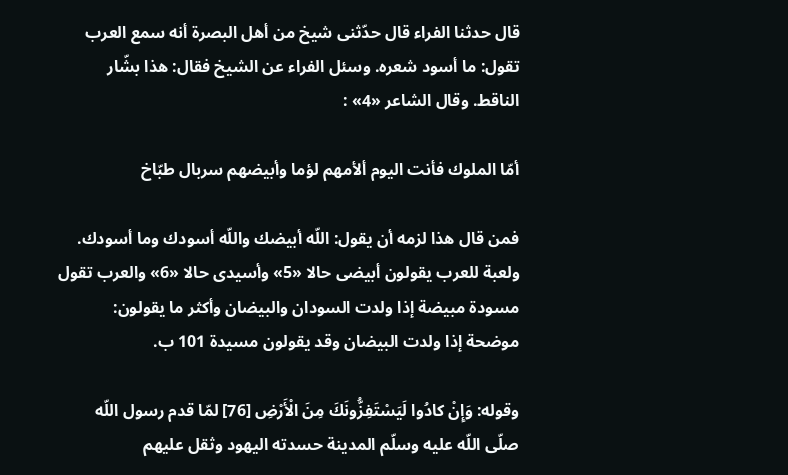قال حدثنا الفراء قال حدّثنى شيخ من أهل البصرة أنه سمع العرب تقول: ما أسود شعره. وسئل الفراء عن الشيخ فقال: هذا بشّار الناقط. وقال الشاعر «4» :

أمّا الملوك فأنت اليوم ألأمهم لؤما وأبيضهم سربال طبّاخ

فمن قال هذا لزمه أن يقول: اللّه أبيضك واللّه أسودك وما أسودك. ولعبة للعرب يقولون أبيضى حالا «5» وأسيدى حالا «6» والعرب تقول مسودة مبيضة إذا ولدت السودان والبيضان وأكثر ما يقولون: موضحة إذا ولدت البيضان وقد يقولون مسيدة 101 ب.

وقوله: وَإِنْ كادُوا لَيَسْتَفِزُّونَكَ مِنَ الْأَرْضِ [76] لمّا قدم رسول اللّه صلّى اللّه عليه وسلّم المدينة حسدته اليهود وثقل عليهم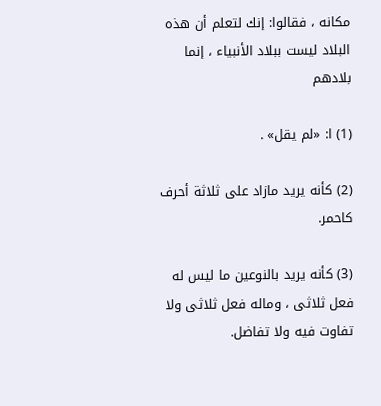مكانه ، فقالوا: إنك لتعلم أن هذه البلاد ليست ببلاد الأنبياء ، إنما بلادهم

(1) ا: «لم يقل» .

(2) كأنه يريد مازاد على ثلاثة أحرف كاحمر.

(3) كأنه يريد بالنوعين ما ليس له فعل ثلاثى ، وماله فعل ثلاثى ولا تفاوت فيه ولا تفاضل.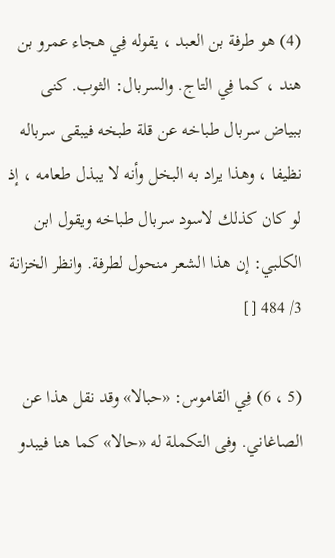(4) هو طرفة بن العبد ، يقوله فِي هجاء عمرو بن هند ، كما فِي التاج. والسربال: الثوب. كنى ببياض سربال طباخه عن قلة طبخه فيبقى سرباله نظيفا ، وهذا يراد به البخل وأنه لا يبذل طعامه ، إذ لو كان كذلك لاسود سربال طباخه ويقول ابن الكلبي: إن هذا الشعر منحول لطرفة. وانظر الخزانة 3/ 484 []

(5 ، 6) فِي القاموس: «حبالا» وقد نقل هذا عن الصاغاني. وفى التكملة له «حالا» كما هنا فيبدو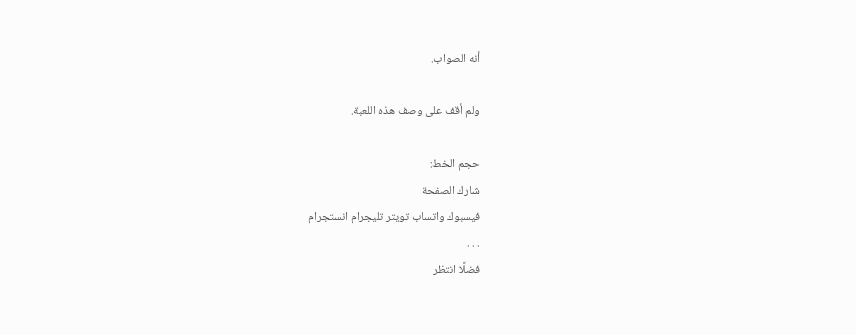أنه الصواب.

ولم أقف على وصف هذه اللعبة.

حجم الخط:
شارك الصفحة
فيسبوك واتساب تويتر تليجرام انستجرام
. . .
فضلًا انتظر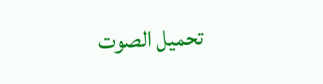تحميل الصوت